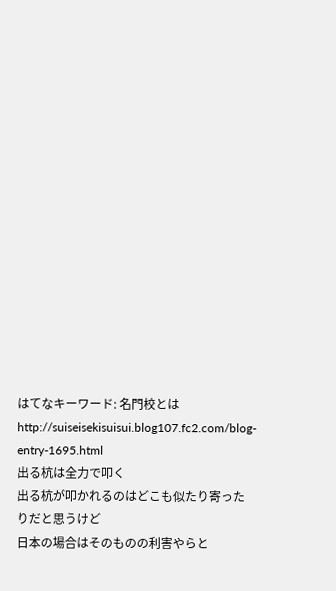はてなキーワード: 名門校とは
http://suiseisekisuisui.blog107.fc2.com/blog-entry-1695.html
出る杭は全力で叩く
出る杭が叩かれるのはどこも似たり寄ったりだと思うけど
日本の場合はそのものの利害やらと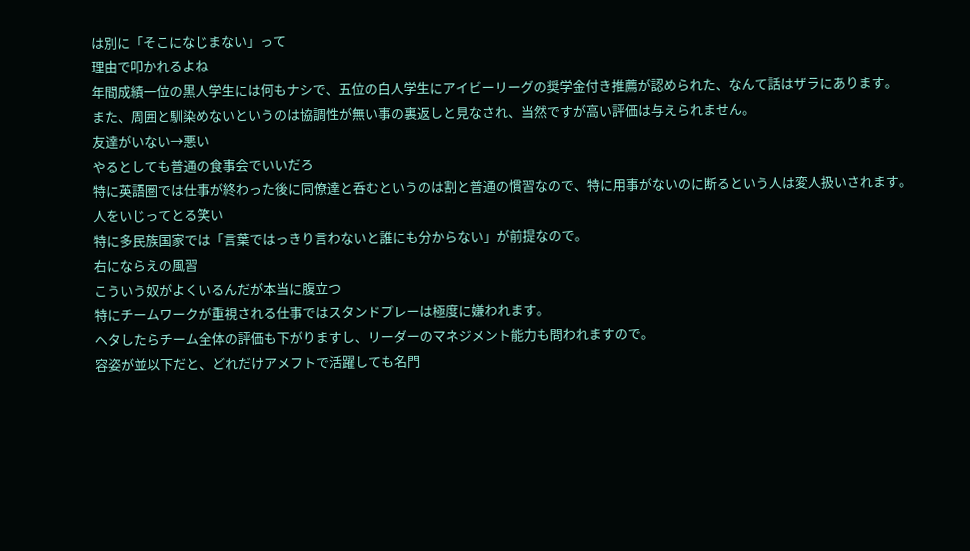は別に「そこになじまない」って
理由で叩かれるよね
年間成績一位の黒人学生には何もナシで、五位の白人学生にアイビーリーグの奨学金付き推薦が認められた、なんて話はザラにあります。
また、周囲と馴染めないというのは協調性が無い事の裏返しと見なされ、当然ですが高い評価は与えられません。
友達がいない→悪い
やるとしても普通の食事会でいいだろ
特に英語圏では仕事が終わった後に同僚達と呑むというのは割と普通の慣習なので、特に用事がないのに断るという人は変人扱いされます。
人をいじってとる笑い
特に多民族国家では「言葉ではっきり言わないと誰にも分からない」が前提なので。
右にならえの風習
こういう奴がよくいるんだが本当に腹立つ
特にチームワークが重視される仕事ではスタンドプレーは極度に嫌われます。
ヘタしたらチーム全体の評価も下がりますし、リーダーのマネジメント能力も問われますので。
容姿が並以下だと、どれだけアメフトで活躍しても名門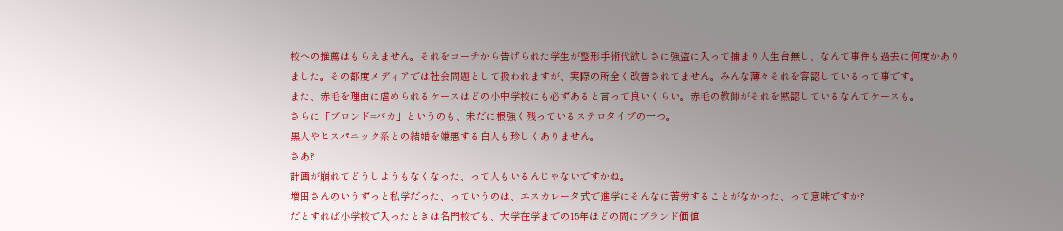校への推薦はもらえません。それをコーチから告げられた学生が整形手術代欲しさに強盗に入って捕まり人生台無し、なんて事件も過去に何度かありました。その都度メディアでは社会問題として扱われますが、実際の所全く改善されてません。みんな薄々それを容認しているって事です。
また、赤毛を理由に虐められるケースはどの小中学校にも必ずあると言って良いくらい。赤毛の教師がそれを黙認しているなんてケースも。
さらに「ブロンド=バカ」というのも、未だに根強く残っているステロタイプの一つ。
黒人やヒスパニック系との結婚を嫌悪する白人も珍しくありません。
さあ?
計画が崩れてどうしようもなくなった、って人もいるんじゃないですかね。
増田さんのいうずっと私学だった、っていうのは、エスカレータ式で進学にそんなに苦労することがなかった、って意味ですか?
だとすれば小学校で入ったときは名門校でも、大学在学までの15年ほどの間にブランド価値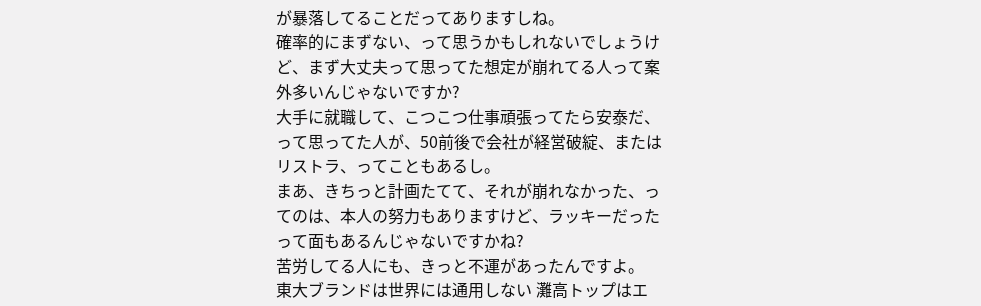が暴落してることだってありますしね。
確率的にまずない、って思うかもしれないでしょうけど、まず大丈夫って思ってた想定が崩れてる人って案外多いんじゃないですか?
大手に就職して、こつこつ仕事頑張ってたら安泰だ、って思ってた人が、50前後で会社が経営破綻、またはリストラ、ってこともあるし。
まあ、きちっと計画たてて、それが崩れなかった、ってのは、本人の努力もありますけど、ラッキーだったって面もあるんじゃないですかね?
苦労してる人にも、きっと不運があったんですよ。
東大ブランドは世界には通用しない 灘高トップはエ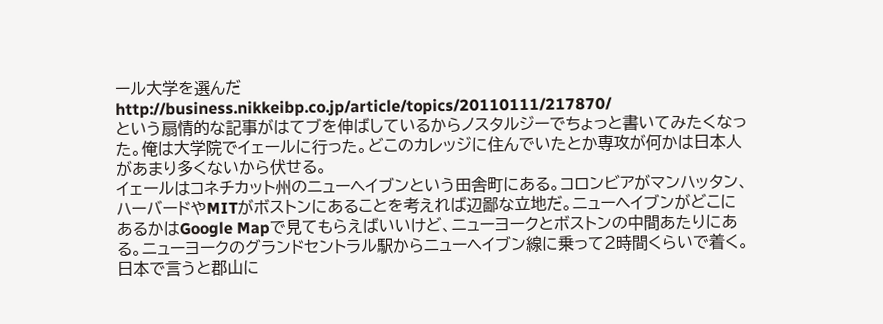ール大学を選んだ
http://business.nikkeibp.co.jp/article/topics/20110111/217870/
という扇情的な記事がはてブを伸ばしているからノスタルジーでちょっと書いてみたくなった。俺は大学院でイェールに行った。どこのカレッジに住んでいたとか専攻が何かは日本人があまり多くないから伏せる。
イェールはコネチカット州のニューヘイブンという田舎町にある。コロンビアがマンハッタン、ハーバードやMITがボストンにあることを考えれば辺鄙な立地だ。ニューヘイブンがどこにあるかはGoogle Mapで見てもらえばいいけど、ニューヨークとボストンの中間あたりにある。ニューヨークのグランドセントラル駅からニューヘイブン線に乗って2時間くらいで着く。日本で言うと郡山に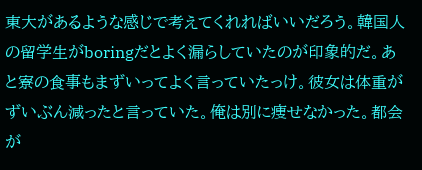東大があるような感じで考えてくれればいいだろう。韓国人の留学生がboringだとよく漏らしていたのが印象的だ。あと寮の食事もまずいってよく言っていたっけ。彼女は体重がずいぶん減ったと言っていた。俺は別に痩せなかった。都会が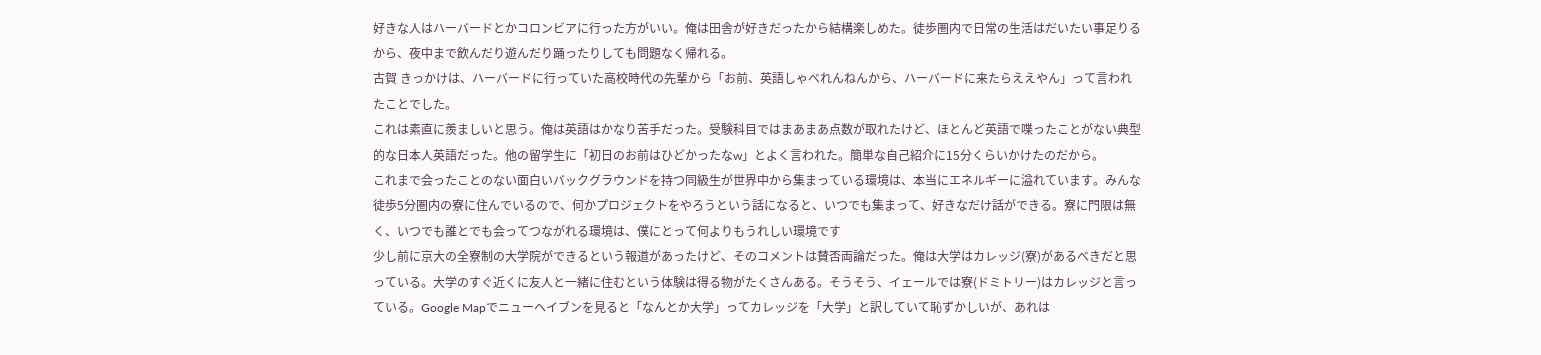好きな人はハーバードとかコロンビアに行った方がいい。俺は田舎が好きだったから結構楽しめた。徒歩圏内で日常の生活はだいたい事足りるから、夜中まで飲んだり遊んだり踊ったりしても問題なく帰れる。
古賀 きっかけは、ハーバードに行っていた高校時代の先輩から「お前、英語しゃべれんねんから、ハーバードに来たらええやん」って言われたことでした。
これは素直に羨ましいと思う。俺は英語はかなり苦手だった。受験科目ではまあまあ点数が取れたけど、ほとんど英語で喋ったことがない典型的な日本人英語だった。他の留学生に「初日のお前はひどかったなw」とよく言われた。簡単な自己紹介に15分くらいかけたのだから。
これまで会ったことのない面白いバックグラウンドを持つ同級生が世界中から集まっている環境は、本当にエネルギーに溢れています。みんな徒歩5分圏内の寮に住んでいるので、何かプロジェクトをやろうという話になると、いつでも集まって、好きなだけ話ができる。寮に門限は無く、いつでも誰とでも会ってつながれる環境は、僕にとって何よりもうれしい環境です
少し前に京大の全寮制の大学院ができるという報道があったけど、そのコメントは賛否両論だった。俺は大学はカレッジ(寮)があるべきだと思っている。大学のすぐ近くに友人と一緒に住むという体験は得る物がたくさんある。そうそう、イェールでは寮(ドミトリー)はカレッジと言っている。Google Mapでニューヘイブンを見ると「なんとか大学」ってカレッジを「大学」と訳していて恥ずかしいが、あれは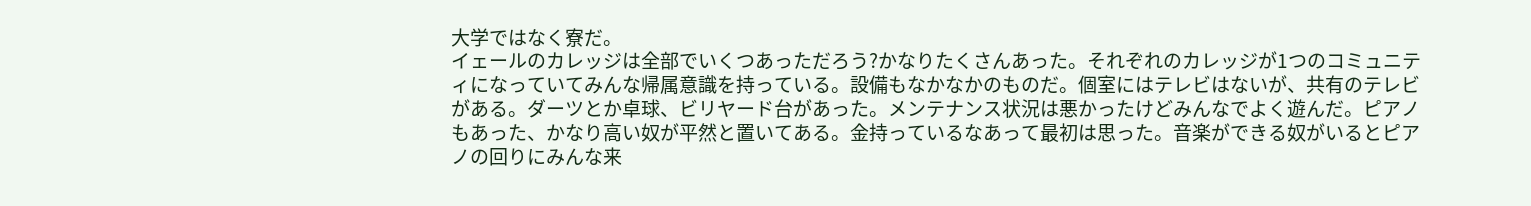大学ではなく寮だ。
イェールのカレッジは全部でいくつあっただろう?かなりたくさんあった。それぞれのカレッジが1つのコミュニティになっていてみんな帰属意識を持っている。設備もなかなかのものだ。個室にはテレビはないが、共有のテレビがある。ダーツとか卓球、ビリヤード台があった。メンテナンス状況は悪かったけどみんなでよく遊んだ。ピアノもあった、かなり高い奴が平然と置いてある。金持っているなあって最初は思った。音楽ができる奴がいるとピアノの回りにみんな来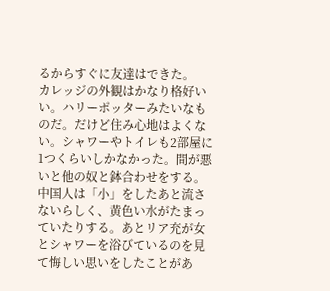るからすぐに友達はできた。
カレッジの外観はかなり格好いい。ハリーポッターみたいなものだ。だけど住み心地はよくない。シャワーやトイレも2部屋に1つくらいしかなかった。間が悪いと他の奴と鉢合わせをする。中国人は「小」をしたあと流さないらしく、黄色い水がたまっていたりする。あとリア充が女とシャワーを浴びているのを見て悔しい思いをしたことがあ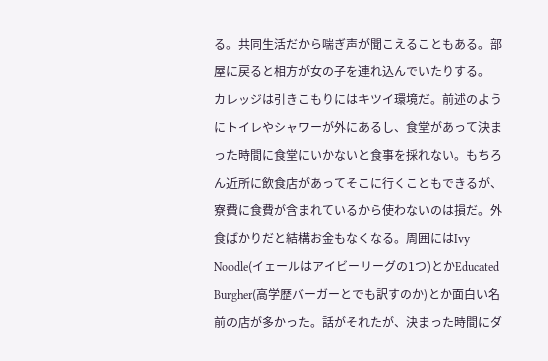る。共同生活だから喘ぎ声が聞こえることもある。部屋に戻ると相方が女の子を連れ込んでいたりする。
カレッジは引きこもりにはキツイ環境だ。前述のようにトイレやシャワーが外にあるし、食堂があって決まった時間に食堂にいかないと食事を採れない。もちろん近所に飲食店があってそこに行くこともできるが、寮費に食費が含まれているから使わないのは損だ。外食ばかりだと結構お金もなくなる。周囲にはIvy Noodle(イェールはアイビーリーグの1つ)とかEducated Burgher(高学歴バーガーとでも訳すのか)とか面白い名前の店が多かった。話がそれたが、決まった時間にダ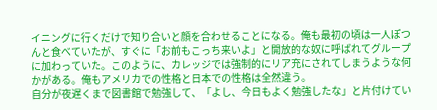イニングに行くだけで知り合いと顔を合わせることになる。俺も最初の頃は一人ぽつんと食べていたが、すぐに「お前もこっち来いよ」と開放的な奴に呼ばれてグループに加わっていた。このように、カレッジでは強制的にリア充にされてしまうような何かがある。俺もアメリカでの性格と日本での性格は全然違う。
自分が夜遅くまで図書館で勉強して、「よし、今日もよく勉強したな」と片付けてい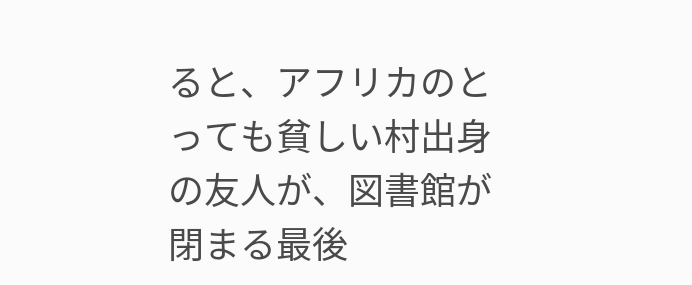ると、アフリカのとっても貧しい村出身の友人が、図書館が閉まる最後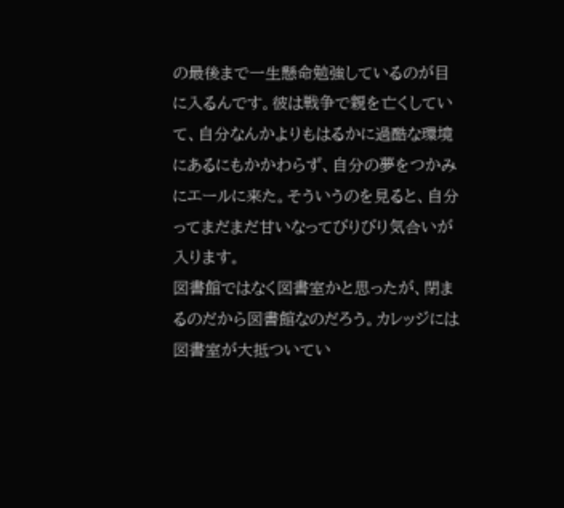の最後まで一生懸命勉強しているのが目に入るんです。彼は戦争で親を亡くしていて、自分なんかよりもはるかに過酷な環境にあるにもかかわらず、自分の夢をつかみにエールに来た。そういうのを見ると、自分ってまだまだ甘いなってびりびり気合いが入ります。
図書館ではなく図書室かと思ったが、閉まるのだから図書館なのだろう。カレッジには図書室が大抵ついてい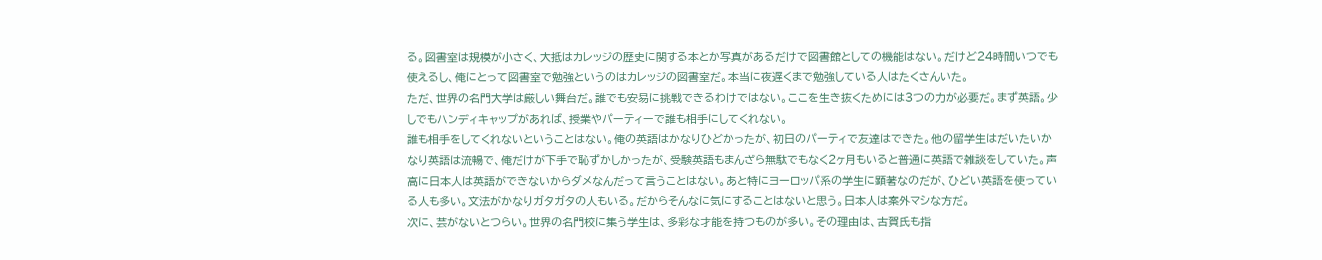る。図書室は規模が小さく、大抵はカレッジの歴史に関する本とか写真があるだけで図書館としての機能はない。だけど24時間いつでも使えるし、俺にとって図書室で勉強というのはカレッジの図書室だ。本当に夜遅くまで勉強している人はたくさんいた。
ただ、世界の名門大学は厳しい舞台だ。誰でも安易に挑戦できるわけではない。ここを生き抜くためには3つの力が必要だ。まず英語。少しでもハンディキャップがあれば、授業やパーティーで誰も相手にしてくれない。
誰も相手をしてくれないということはない。俺の英語はかなりひどかったが、初日のパーティで友達はできた。他の留学生はだいたいかなり英語は流暢で、俺だけが下手で恥ずかしかったが、受験英語もまんざら無駄でもなく2ヶ月もいると普通に英語で雑談をしていた。声高に日本人は英語ができないからダメなんだって言うことはない。あと特にヨーロッパ系の学生に顕著なのだが、ひどい英語を使っている人も多い。文法がかなりガタガタの人もいる。だからそんなに気にすることはないと思う。日本人は案外マシな方だ。
次に、芸がないとつらい。世界の名門校に集う学生は、多彩な才能を持つものが多い。その理由は、古賀氏も指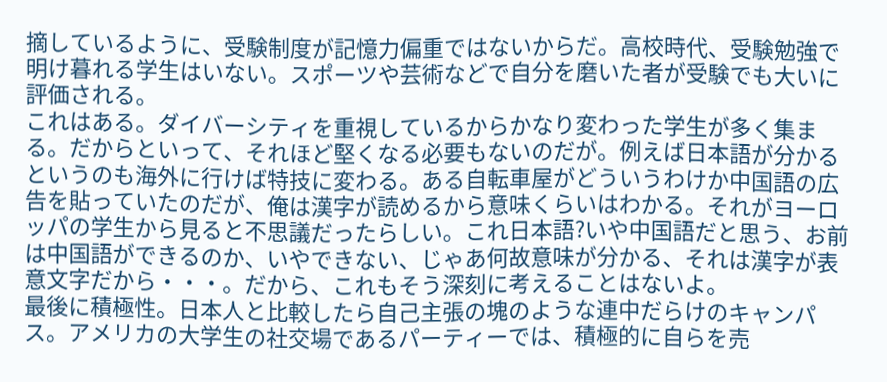摘しているように、受験制度が記憶力偏重ではないからだ。高校時代、受験勉強で明け暮れる学生はいない。スポーツや芸術などで自分を磨いた者が受験でも大いに評価される。
これはある。ダイバーシティを重視しているからかなり変わった学生が多く集まる。だからといって、それほど堅くなる必要もないのだが。例えば日本語が分かるというのも海外に行けば特技に変わる。ある自転車屋がどういうわけか中国語の広告を貼っていたのだが、俺は漢字が読めるから意味くらいはわかる。それがヨーロッパの学生から見ると不思議だったらしい。これ日本語?いや中国語だと思う、お前は中国語ができるのか、いやできない、じゃあ何故意味が分かる、それは漢字が表意文字だから・・・。だから、これもそう深刻に考えることはないよ。
最後に積極性。日本人と比較したら自己主張の塊のような連中だらけのキャンパス。アメリカの大学生の社交場であるパーティーでは、積極的に自らを売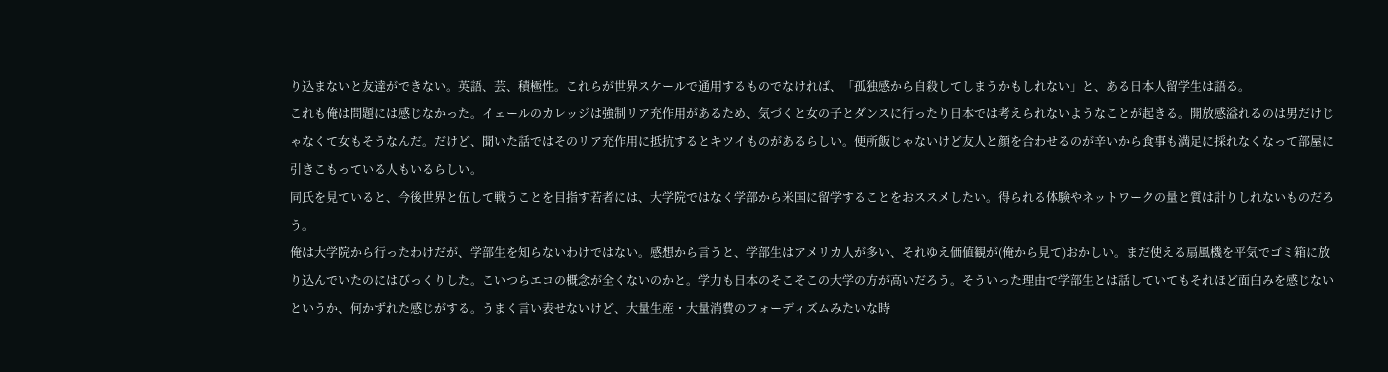り込まないと友達ができない。英語、芸、積極性。これらが世界スケールで通用するものでなければ、「孤独感から自殺してしまうかもしれない」と、ある日本人留学生は語る。
これも俺は問題には感じなかった。イェールのカレッジは強制リア充作用があるため、気づくと女の子とダンスに行ったり日本では考えられないようなことが起きる。開放感溢れるのは男だけじゃなくて女もそうなんだ。だけど、聞いた話ではそのリア充作用に抵抗するとキツイものがあるらしい。便所飯じゃないけど友人と顔を合わせるのが辛いから食事も満足に採れなくなって部屋に引きこもっている人もいるらしい。
同氏を見ていると、今後世界と伍して戦うことを目指す若者には、大学院ではなく学部から米国に留学することをおススメしたい。得られる体験やネットワークの量と質は計りしれないものだろう。
俺は大学院から行ったわけだが、学部生を知らないわけではない。感想から言うと、学部生はアメリカ人が多い、それゆえ価値観が(俺から見て)おかしい。まだ使える扇風機を平気でゴミ箱に放り込んでいたのにはびっくりした。こいつらエコの概念が全くないのかと。学力も日本のそこそこの大学の方が高いだろう。そういった理由で学部生とは話していてもそれほど面白みを感じないというか、何かずれた感じがする。うまく言い表せないけど、大量生産・大量消費のフォーディズムみたいな時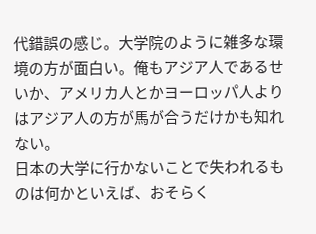代錯誤の感じ。大学院のように雑多な環境の方が面白い。俺もアジア人であるせいか、アメリカ人とかヨーロッパ人よりはアジア人の方が馬が合うだけかも知れない。
日本の大学に行かないことで失われるものは何かといえば、おそらく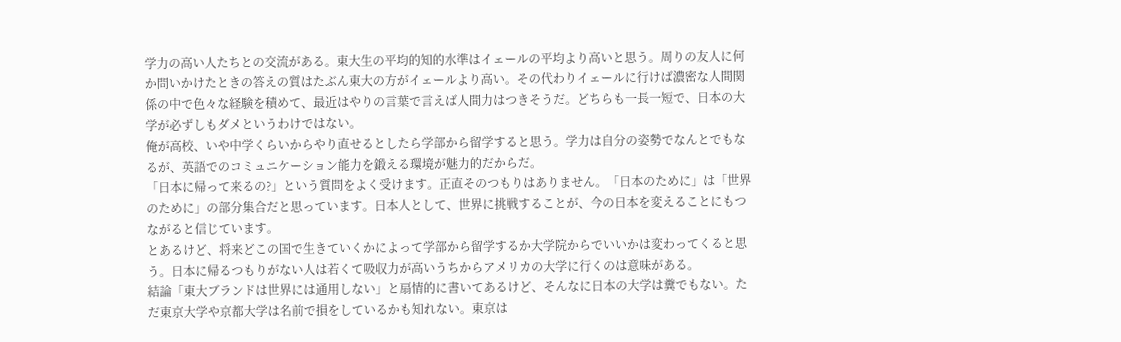学力の高い人たちとの交流がある。東大生の平均的知的水準はイェールの平均より高いと思う。周りの友人に何か問いかけたときの答えの質はたぶん東大の方がイェールより高い。その代わりイェールに行けば濃密な人間関係の中で色々な経験を積めて、最近はやりの言葉で言えば人間力はつきそうだ。どちらも一長一短で、日本の大学が必ずしもダメというわけではない。
俺が高校、いや中学くらいからやり直せるとしたら学部から留学すると思う。学力は自分の姿勢でなんとでもなるが、英語でのコミュニケーション能力を鍛える環境が魅力的だからだ。
「日本に帰って来るの?」という質問をよく受けます。正直そのつもりはありません。「日本のために」は「世界のために」の部分集合だと思っています。日本人として、世界に挑戦することが、今の日本を変えることにもつながると信じています。
とあるけど、将来どこの国で生きていくかによって学部から留学するか大学院からでいいかは変わってくると思う。日本に帰るつもりがない人は若くて吸収力が高いうちからアメリカの大学に行くのは意味がある。
結論「東大ブランドは世界には通用しない」と扇情的に書いてあるけど、そんなに日本の大学は糞でもない。ただ東京大学や京都大学は名前で損をしているかも知れない。東京は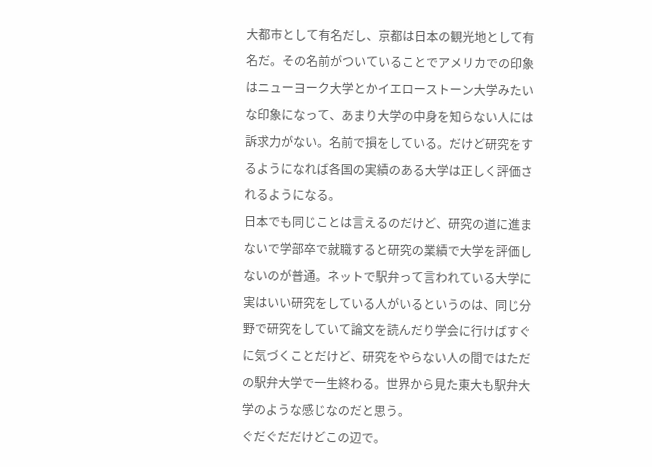大都市として有名だし、京都は日本の観光地として有名だ。その名前がついていることでアメリカでの印象はニューヨーク大学とかイエローストーン大学みたいな印象になって、あまり大学の中身を知らない人には訴求力がない。名前で損をしている。だけど研究をするようになれば各国の実績のある大学は正しく評価されるようになる。
日本でも同じことは言えるのだけど、研究の道に進まないで学部卒で就職すると研究の業績で大学を評価しないのが普通。ネットで駅弁って言われている大学に実はいい研究をしている人がいるというのは、同じ分野で研究をしていて論文を読んだり学会に行けばすぐに気づくことだけど、研究をやらない人の間ではただの駅弁大学で一生終わる。世界から見た東大も駅弁大学のような感じなのだと思う。
ぐだぐだだけどこの辺で。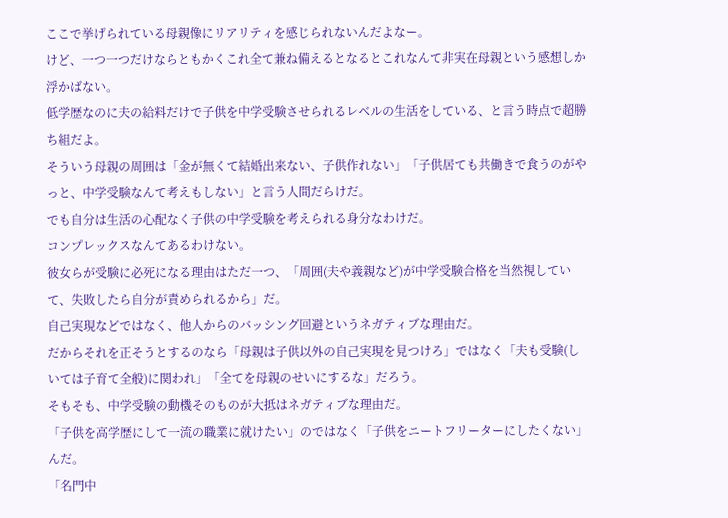ここで挙げられている母親像にリアリティを感じられないんだよなー。
けど、一つ一つだけならともかくこれ全て兼ね備えるとなるとこれなんて非実在母親という感想しか浮かばない。
低学歴なのに夫の給料だけで子供を中学受験させられるレベルの生活をしている、と言う時点で超勝ち組だよ。
そういう母親の周囲は「金が無くて結婚出来ない、子供作れない」「子供居ても共働きで食うのがやっと、中学受験なんて考えもしない」と言う人間だらけだ。
でも自分は生活の心配なく子供の中学受験を考えられる身分なわけだ。
コンプレックスなんてあるわけない。
彼女らが受験に必死になる理由はただ一つ、「周囲(夫や義親など)が中学受験合格を当然視していて、失敗したら自分が責められるから」だ。
自己実現などではなく、他人からのバッシング回避というネガティブな理由だ。
だからそれを正そうとするのなら「母親は子供以外の自己実現を見つけろ」ではなく「夫も受験(しいては子育て全般)に関われ」「全てを母親のせいにするな」だろう。
そもそも、中学受験の動機そのものが大抵はネガティブな理由だ。
「子供を高学歴にして一流の職業に就けたい」のではなく「子供をニートフリーターにしたくない」んだ。
「名門中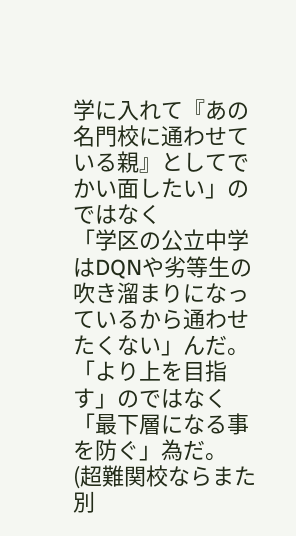学に入れて『あの名門校に通わせている親』としてでかい面したい」のではなく
「学区の公立中学はDQNや劣等生の吹き溜まりになっているから通わせたくない」んだ。
「より上を目指す」のではなく「最下層になる事を防ぐ」為だ。
(超難関校ならまた別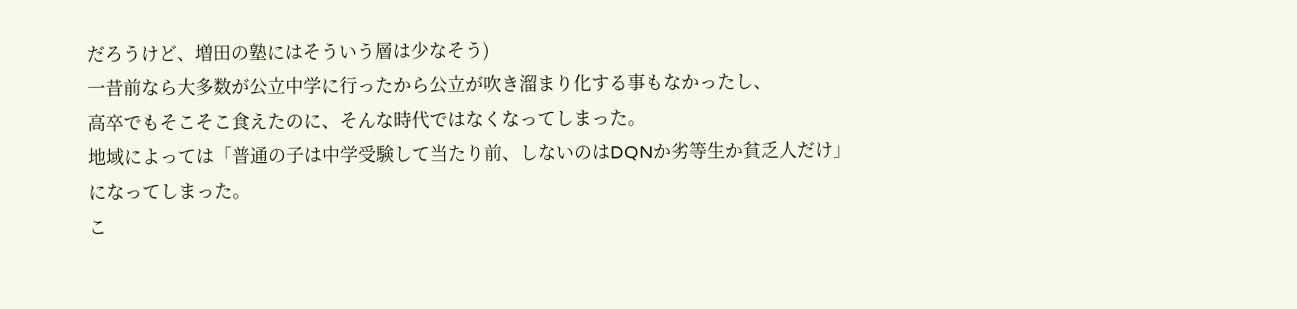だろうけど、増田の塾にはそういう層は少なそう)
一昔前なら大多数が公立中学に行ったから公立が吹き溜まり化する事もなかったし、
高卒でもそこそこ食えたのに、そんな時代ではなくなってしまった。
地域によっては「普通の子は中学受験して当たり前、しないのはDQNか劣等生か貧乏人だけ」になってしまった。
こ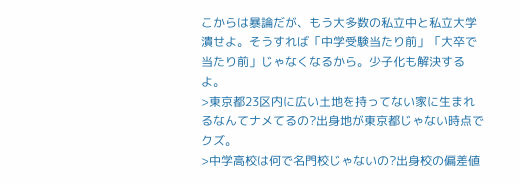こからは暴論だが、もう大多数の私立中と私立大学潰せよ。そうすれば「中学受験当たり前」「大卒で当たり前」じゃなくなるから。少子化も解決するよ。
>東京都23区内に広い土地を持ってない家に生まれるなんてナメてるの?出身地が東京都じゃない時点でクズ。
>中学高校は何で名門校じゃないの?出身校の偏差値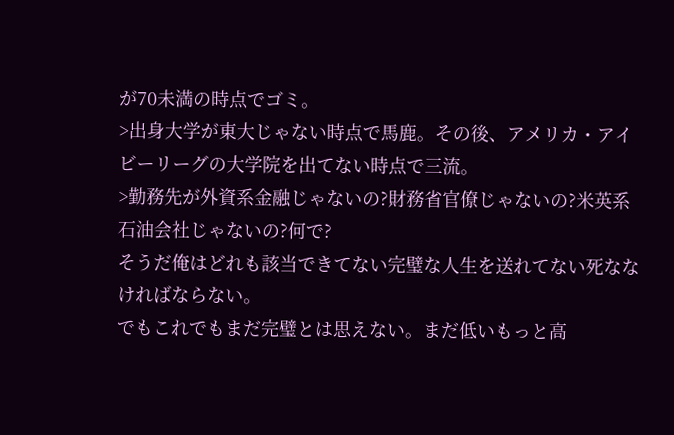が70未満の時点でゴミ。
>出身大学が東大じゃない時点で馬鹿。その後、アメリカ・アイビーリーグの大学院を出てない時点で三流。
>勤務先が外資系金融じゃないの?財務省官僚じゃないの?米英系石油会社じゃないの?何で?
そうだ俺はどれも該当できてない完璧な人生を送れてない死ななければならない。
でもこれでもまだ完璧とは思えない。まだ低いもっと高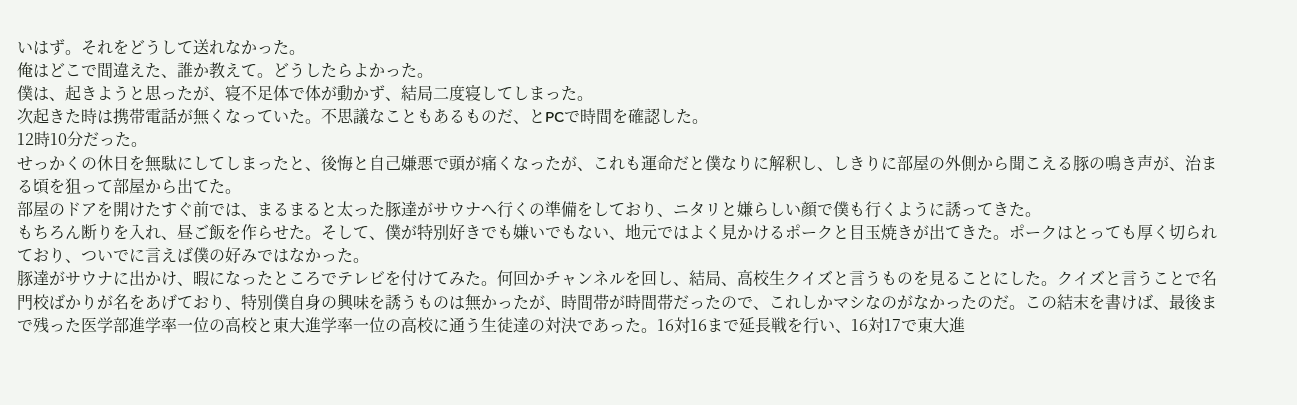いはず。それをどうして送れなかった。
俺はどこで間違えた、誰か教えて。どうしたらよかった。
僕は、起きようと思ったが、寝不足体で体が動かず、結局二度寝してしまった。
次起きた時は携帯電話が無くなっていた。不思議なこともあるものだ、とPCで時間を確認した。
12時10分だった。
せっかくの休日を無駄にしてしまったと、後悔と自己嫌悪で頭が痛くなったが、これも運命だと僕なりに解釈し、しきりに部屋の外側から聞こえる豚の鳴き声が、治まる頃を狙って部屋から出てた。
部屋のドアを開けたすぐ前では、まるまると太った豚達がサウナへ行くの準備をしており、ニタリと嫌らしい顔で僕も行くように誘ってきた。
もちろん断りを入れ、昼ご飯を作らせた。そして、僕が特別好きでも嫌いでもない、地元ではよく見かけるポークと目玉焼きが出てきた。ポークはとっても厚く切られており、ついでに言えば僕の好みではなかった。
豚達がサウナに出かけ、暇になったところでテレビを付けてみた。何回かチャンネルを回し、結局、高校生クイズと言うものを見ることにした。クイズと言うことで名門校ばかりが名をあげており、特別僕自身の興味を誘うものは無かったが、時間帯が時間帯だったので、これしかマシなのがなかったのだ。この結末を書けば、最後まで残った医学部進学率一位の高校と東大進学率一位の高校に通う生徒達の対決であった。16対16まで延長戦を行い、16対17で東大進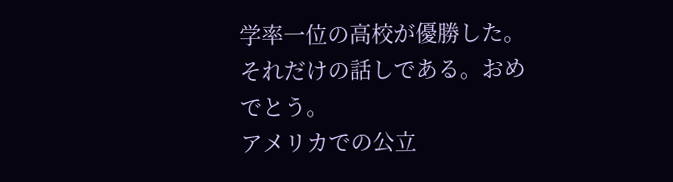学率一位の高校が優勝した。それだけの話しである。おめでとう。
アメリカでの公立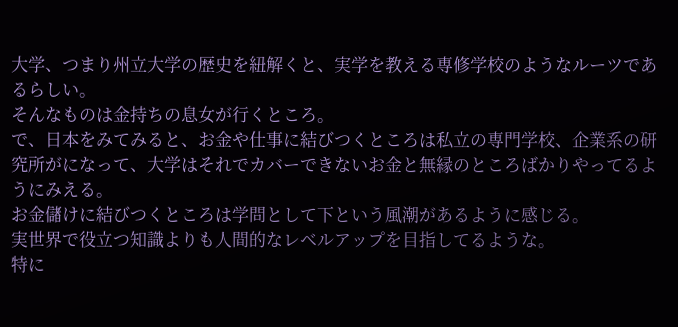大学、つまり州立大学の歴史を紐解くと、実学を教える専修学校のようなルーツであるらしい。
そんなものは金持ちの息女が行くところ。
で、日本をみてみると、お金や仕事に結びつくところは私立の専門学校、企業系の研究所がになって、大学はそれでカバーできないお金と無縁のところばかりやってるようにみえる。
お金儲けに結びつくところは学問として下という風潮があるように感じる。
実世界で役立つ知識よりも人間的なレベルアップを目指してるような。
特に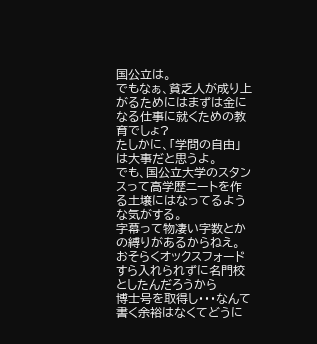国公立は。
でもなぁ、貧乏人が成り上がるためにはまずは金になる仕事に就くための教育でしょ?
たしかに、「学問の自由」は大事だと思うよ。
でも、国公立大学のスタンスって高学歴ニートを作る土壌にはなってるような気がする。
字幕って物凄い字数とかの縛りがあるからねえ。
おそらくオックスフォードすら入れられずに名門校としたんだろうから
博士号を取得し・・・なんて書く余裕はなくてどうに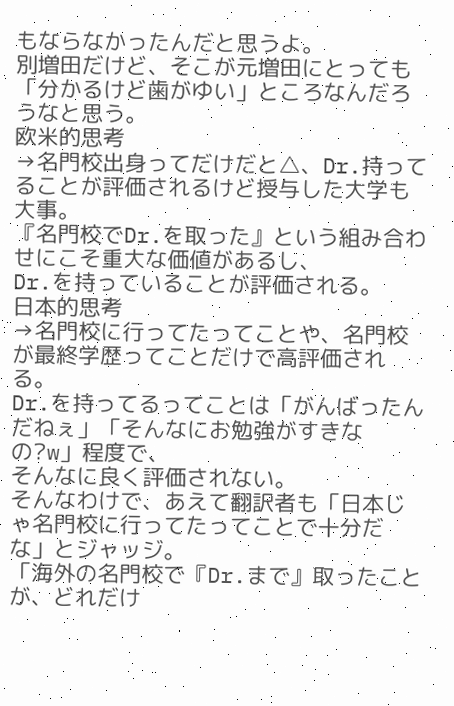もならなかったんだと思うよ。
別増田だけど、そこが元増田にとっても「分かるけど歯がゆい」ところなんだろうなと思う。
欧米的思考
→名門校出身ってだけだと△、Dr.持ってることが評価されるけど授与した大学も大事。
『名門校でDr.を取った』という組み合わせにこそ重大な価値があるし、
Dr.を持っていることが評価される。
日本的思考
→名門校に行ってたってことや、名門校が最終学歴ってことだけで高評価される。
Dr.を持ってるってことは「がんばったんだねぇ」「そんなにお勉強がすきなの?w」程度で、
そんなに良く評価されない。
そんなわけで、あえて翻訳者も「日本じゃ名門校に行ってたってことで十分だな」とジャッジ。
「海外の名門校で『Dr.まで』取ったことが、どれだけ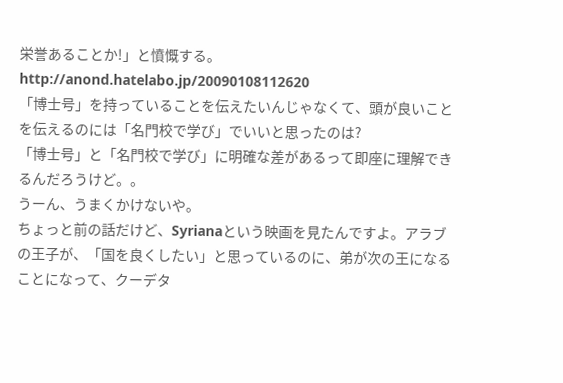栄誉あることか!」と憤慨する。
http://anond.hatelabo.jp/20090108112620
「博士号」を持っていることを伝えたいんじゃなくて、頭が良いことを伝えるのには「名門校で学び」でいいと思ったのは?
「博士号」と「名門校で学び」に明確な差があるって即座に理解できるんだろうけど。。
うーん、うまくかけないや。
ちょっと前の話だけど、Syrianaという映画を見たんですよ。アラブの王子が、「国を良くしたい」と思っているのに、弟が次の王になることになって、クーデタ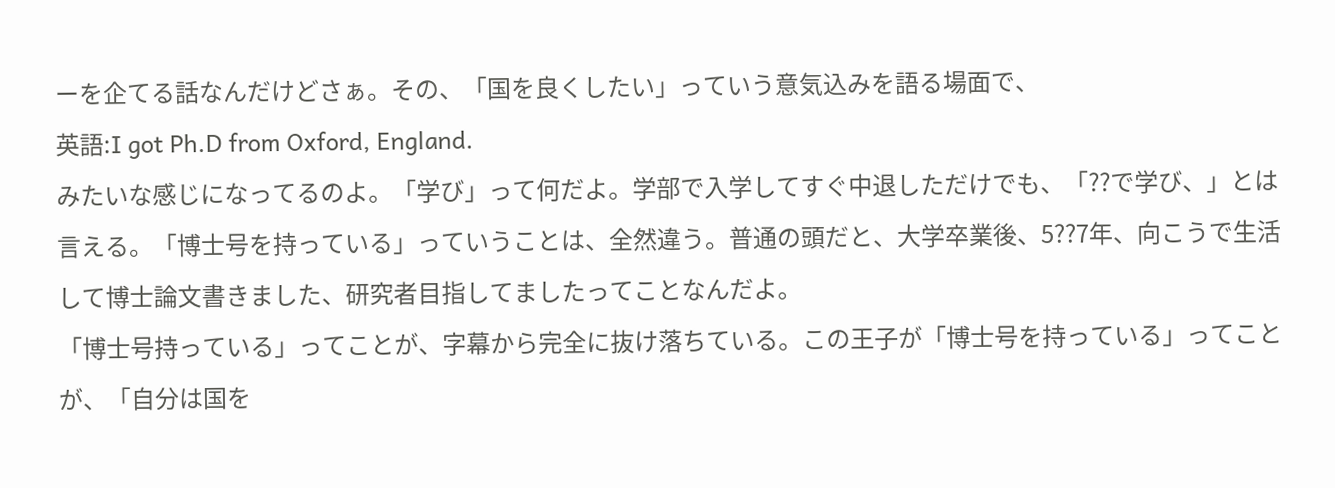ーを企てる話なんだけどさぁ。その、「国を良くしたい」っていう意気込みを語る場面で、
英語:I got Ph.D from Oxford, England.
みたいな感じになってるのよ。「学び」って何だよ。学部で入学してすぐ中退しただけでも、「??で学び、」とは言える。「博士号を持っている」っていうことは、全然違う。普通の頭だと、大学卒業後、5??7年、向こうで生活して博士論文書きました、研究者目指してましたってことなんだよ。
「博士号持っている」ってことが、字幕から完全に抜け落ちている。この王子が「博士号を持っている」ってことが、「自分は国を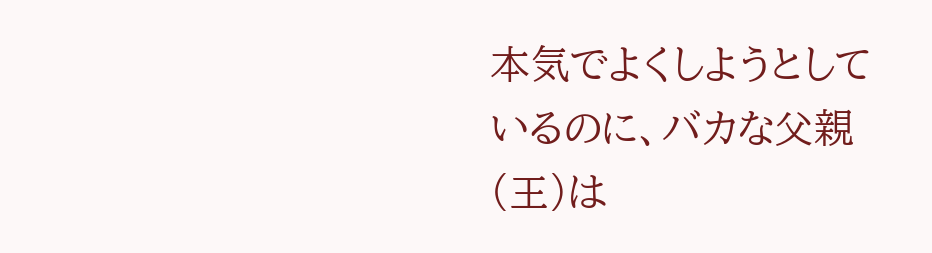本気でよくしようとしているのに、バカな父親(王)は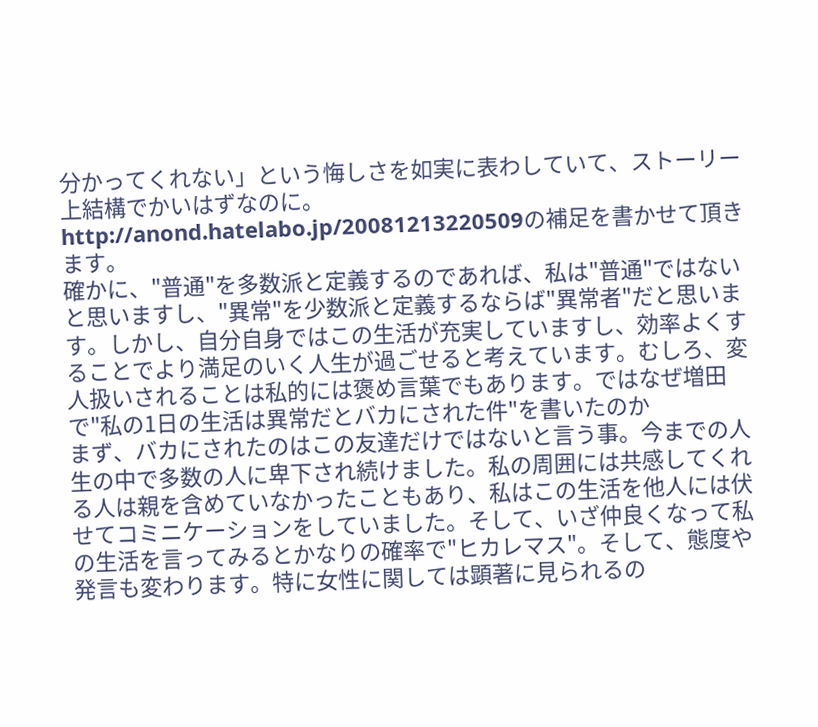分かってくれない」という悔しさを如実に表わしていて、ストーリー上結構でかいはずなのに。
http://anond.hatelabo.jp/20081213220509の補足を書かせて頂きます。
確かに、"普通"を多数派と定義するのであれば、私は"普通"ではないと思いますし、"異常"を少数派と定義するならば"異常者"だと思います。しかし、自分自身ではこの生活が充実していますし、効率よくすることでより満足のいく人生が過ごせると考えています。むしろ、変人扱いされることは私的には褒め言葉でもあります。ではなぜ増田で"私の1日の生活は異常だとバカにされた件"を書いたのか
まず、バカにされたのはこの友達だけではないと言う事。今までの人生の中で多数の人に卑下され続けました。私の周囲には共感してくれる人は親を含めていなかったこともあり、私はこの生活を他人には伏せてコミニケーションをしていました。そして、いざ仲良くなって私の生活を言ってみるとかなりの確率で"ヒカレマス"。そして、態度や発言も変わります。特に女性に関しては顕著に見られるの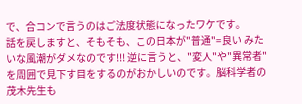で、合コンで言うのはご法度状態になったワケです。
話を戻しますと、そもそも、この日本が"普通"=良い みたいな風潮がダメなのです!!! 逆に言うと、"変人"や"異常者"を周囲で見下す目をするのがおかしいのです。脳科学者の茂木先生も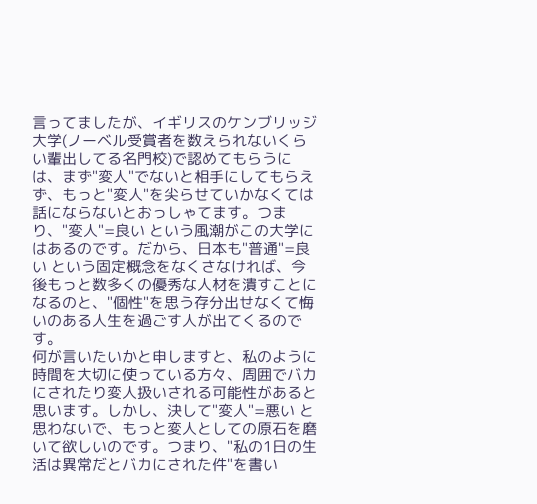言ってましたが、イギリスのケンブリッジ大学(ノーベル受賞者を数えられないくらい輩出してる名門校)で認めてもらうには、まず"変人"でないと相手にしてもらえず、もっと"変人"を尖らせていかなくては話にならないとおっしゃてます。つまり、"変人"=良い という風潮がこの大学にはあるのです。だから、日本も"普通"=良い という固定概念をなくさなければ、今後もっと数多くの優秀な人材を潰すことになるのと、"個性"を思う存分出せなくて悔いのある人生を過ごす人が出てくるのです。
何が言いたいかと申しますと、私のように時間を大切に使っている方々、周囲でバカにされたり変人扱いされる可能性があると思います。しかし、決して"変人"=悪い と思わないで、もっと変人としての原石を磨いて欲しいのです。つまり、"私の1日の生活は異常だとバカにされた件"を書い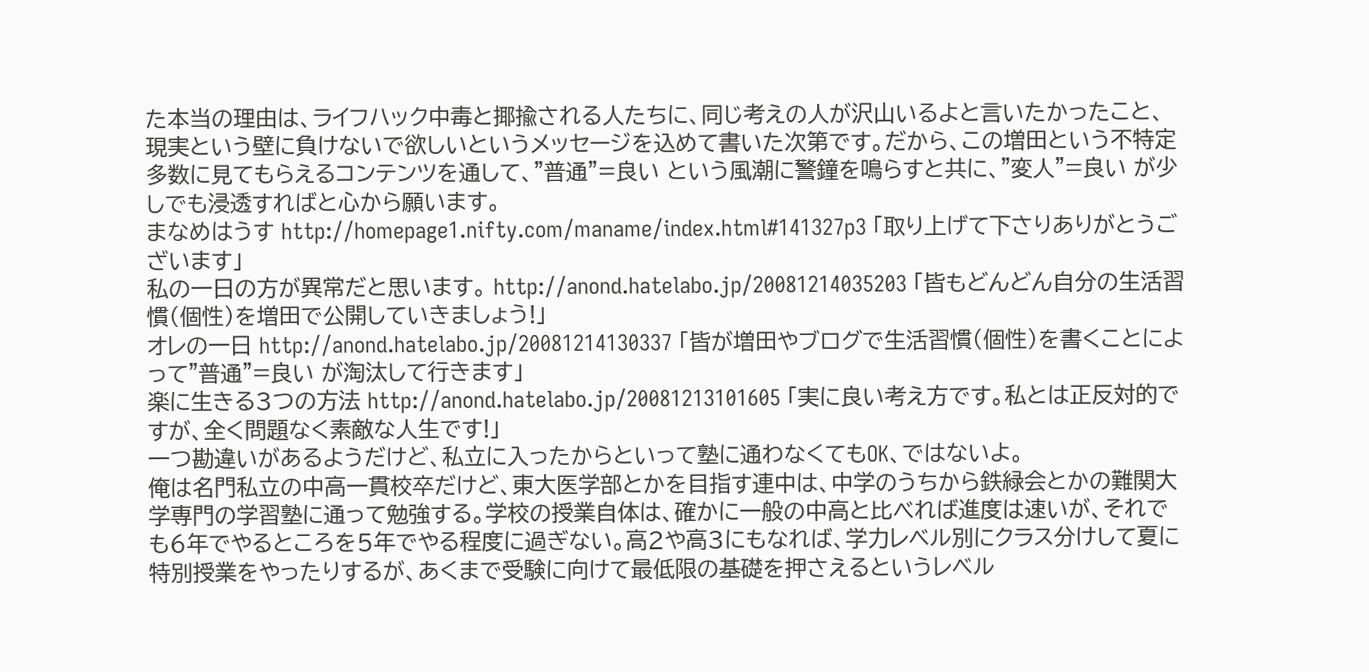た本当の理由は、ライフハック中毒と揶揄される人たちに、同じ考えの人が沢山いるよと言いたかったこと、現実という壁に負けないで欲しいというメッセージを込めて書いた次第です。だから、この増田という不特定多数に見てもらえるコンテンツを通して、"普通"=良い という風潮に警鐘を鳴らすと共に、"変人"=良い が少しでも浸透すればと心から願います。
まなめはうす http://homepage1.nifty.com/maname/index.html#141327p3 「取り上げて下さりありがとうございます」
私の一日の方が異常だと思います。 http://anond.hatelabo.jp/20081214035203 「皆もどんどん自分の生活習慣(個性)を増田で公開していきましょう!」
オレの一日 http://anond.hatelabo.jp/20081214130337 「皆が増田やブログで生活習慣(個性)を書くことによって"普通"=良い が淘汰して行きます」
楽に生きる3つの方法 http://anond.hatelabo.jp/20081213101605 「実に良い考え方です。私とは正反対的ですが、全く問題なく素敵な人生です!」
一つ勘違いがあるようだけど、私立に入ったからといって塾に通わなくてもOK、ではないよ。
俺は名門私立の中高一貫校卒だけど、東大医学部とかを目指す連中は、中学のうちから鉄緑会とかの難関大学専門の学習塾に通って勉強する。学校の授業自体は、確かに一般の中高と比べれば進度は速いが、それでも6年でやるところを5年でやる程度に過ぎない。高2や高3にもなれば、学力レベル別にクラス分けして夏に特別授業をやったりするが、あくまで受験に向けて最低限の基礎を押さえるというレベル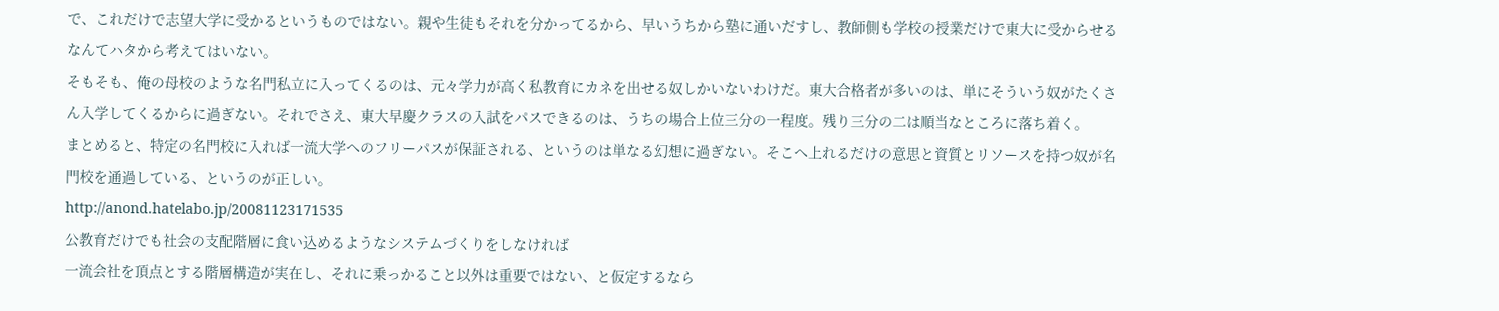で、これだけで志望大学に受かるというものではない。親や生徒もそれを分かってるから、早いうちから塾に通いだすし、教師側も学校の授業だけで東大に受からせるなんてハタから考えてはいない。
そもそも、俺の母校のような名門私立に入ってくるのは、元々学力が高く私教育にカネを出せる奴しかいないわけだ。東大合格者が多いのは、単にそういう奴がたくさん入学してくるからに過ぎない。それでさえ、東大早慶クラスの入試をパスできるのは、うちの場合上位三分の一程度。残り三分の二は順当なところに落ち着く。
まとめると、特定の名門校に入れば一流大学へのフリーパスが保証される、というのは単なる幻想に過ぎない。そこへ上れるだけの意思と資質とリソースを持つ奴が名門校を通過している、というのが正しい。
http://anond.hatelabo.jp/20081123171535
公教育だけでも社会の支配階層に食い込めるようなシステムづくりをしなければ
一流会社を頂点とする階層構造が実在し、それに乗っかること以外は重要ではない、と仮定するなら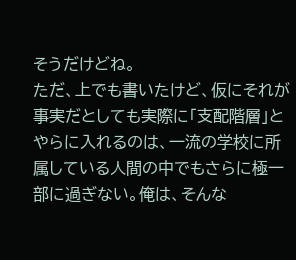そうだけどね。
ただ、上でも書いたけど、仮にそれが事実だとしても実際に「支配階層」とやらに入れるのは、一流の学校に所属している人間の中でもさらに極一部に過ぎない。俺は、そんな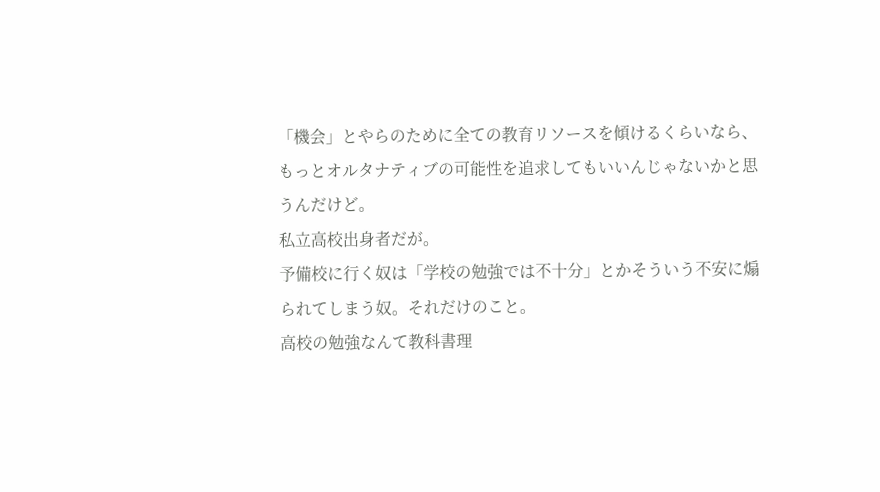「機会」とやらのために全ての教育リソースを傾けるくらいなら、もっとオルタナティブの可能性を追求してもいいんじゃないかと思うんだけど。
私立高校出身者だが。
予備校に行く奴は「学校の勉強では不十分」とかそういう不安に煽られてしまう奴。それだけのこと。
高校の勉強なんて教科書理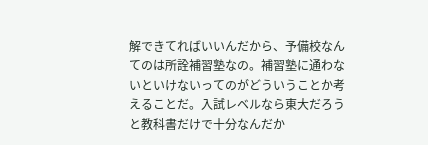解できてればいいんだから、予備校なんてのは所詮補習塾なの。補習塾に通わないといけないってのがどういうことか考えることだ。入試レベルなら東大だろうと教科書だけで十分なんだか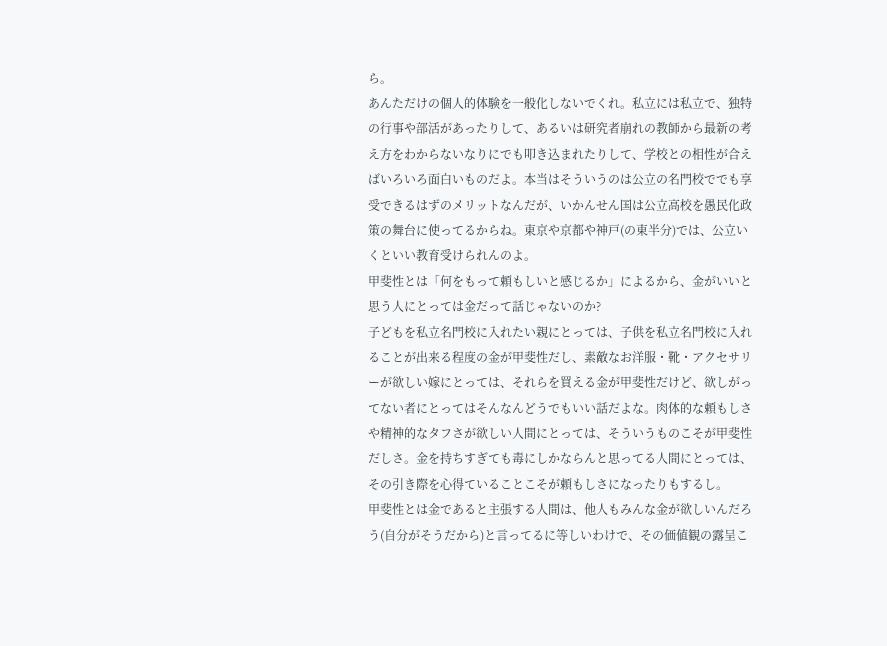ら。
あんただけの個人的体験を一般化しないでくれ。私立には私立で、独特の行事や部活があったりして、あるいは研究者崩れの教師から最新の考え方をわからないなりにでも叩き込まれたりして、学校との相性が合えばいろいろ面白いものだよ。本当はそういうのは公立の名門校ででも享受できるはずのメリットなんだが、いかんせん国は公立高校を愚民化政策の舞台に使ってるからね。東京や京都や神戸(の東半分)では、公立いくといい教育受けられんのよ。
甲斐性とは「何をもって頼もしいと感じるか」によるから、金がいいと思う人にとっては金だって話じゃないのか?
子どもを私立名門校に入れたい親にとっては、子供を私立名門校に入れることが出来る程度の金が甲斐性だし、素敵なお洋服・靴・アクセサリーが欲しい嫁にとっては、それらを買える金が甲斐性だけど、欲しがってない者にとってはそんなんどうでもいい話だよな。肉体的な頼もしさや精神的なタフさが欲しい人間にとっては、そういうものこそが甲斐性だしさ。金を持ちすぎても毒にしかならんと思ってる人間にとっては、その引き際を心得ていることこそが頼もしさになったりもするし。
甲斐性とは金であると主張する人間は、他人もみんな金が欲しいんだろう(自分がそうだから)と言ってるに等しいわけで、その価値観の露呈こ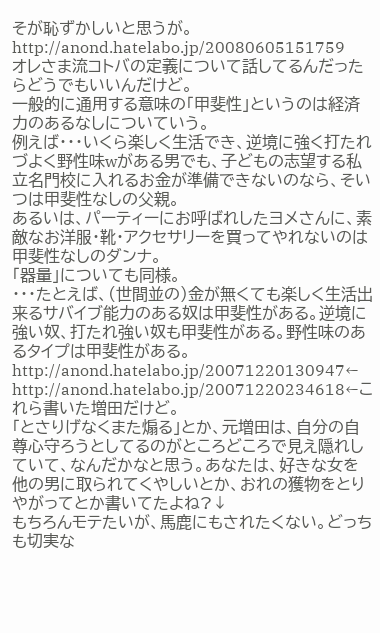そが恥ずかしいと思うが。
http://anond.hatelabo.jp/20080605151759
オレさま流コトバの定義について話してるんだったらどうでもいいんだけど。
一般的に通用する意味の「甲斐性」というのは経済力のあるなしについていう。
例えば・・・いくら楽しく生活でき、逆境に強く打たれづよく野性味wがある男でも、子どもの志望する私立名門校に入れるお金が準備できないのなら、そいつは甲斐性なしの父親。
あるいは、パーティーにお呼ばれしたヨメさんに、素敵なお洋服・靴・アクセサリーを買ってやれないのは甲斐性なしのダンナ。
「器量」についても同様。
・・・たとえば、(世間並の)金が無くても楽しく生活出来るサバイブ能力のある奴は甲斐性がある。逆境に強い奴、打たれ強い奴も甲斐性がある。野性味のあるタイプは甲斐性がある。
http://anond.hatelabo.jp/20071220130947←
http://anond.hatelabo.jp/20071220234618←これら書いた増田だけど。
「とさりげなくまた煽る」とか、元増田は、自分の自尊心守ろうとしてるのがところどころで見え隠れしていて、なんだかなと思う。あなたは、好きな女を他の男に取られてくやしいとか、おれの獲物をとりやがってとか書いてたよね?↓
もちろんモテたいが、馬鹿にもされたくない。どっちも切実な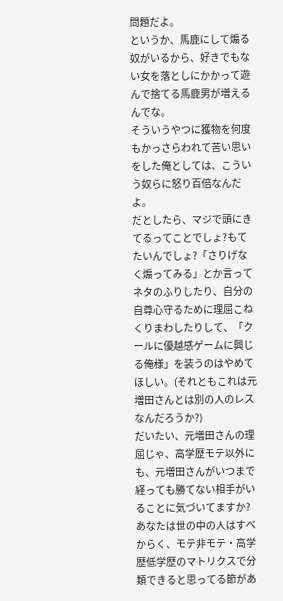問題だよ。
というか、馬鹿にして煽る奴がいるから、好きでもない女を落としにかかって遊んで捨てる馬鹿男が増えるんでな。
そういうやつに獲物を何度もかっさらわれて苦い思いをした俺としては、こういう奴らに怒り百倍なんだよ。
だとしたら、マジで頭にきてるってことでしょ?もてたいんでしょ?「さりげなく煽ってみる」とか言ってネタのふりしたり、自分の自尊心守るために理屈こねくりまわしたりして、「クールに優越感ゲームに興じる俺様」を装うのはやめてほしい。(それともこれは元増田さんとは別の人のレスなんだろうか?)
だいたい、元増田さんの理屈じゃ、高学歴モテ以外にも、元増田さんがいつまで経っても勝てない相手がいることに気づいてますか?あなたは世の中の人はすべからく、モテ非モテ・高学歴低学歴のマトリクスで分類できると思ってる節があ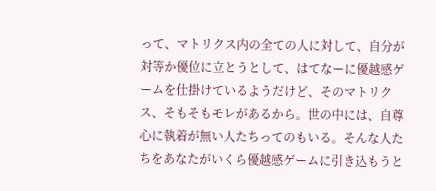って、マトリクス内の全ての人に対して、自分が対等か優位に立とうとして、はてなーに優越感ゲームを仕掛けているようだけど、そのマトリクス、そもそもモレがあるから。世の中には、自尊心に執着が無い人たちってのもいる。そんな人たちをあなたがいくら優越感ゲームに引き込もうと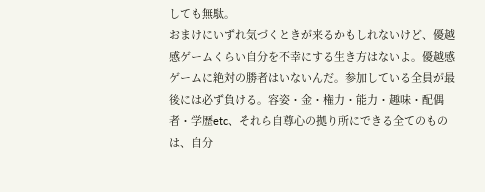しても無駄。
おまけにいずれ気づくときが来るかもしれないけど、優越感ゲームくらい自分を不幸にする生き方はないよ。優越感ゲームに絶対の勝者はいないんだ。参加している全員が最後には必ず負ける。容姿・金・権力・能力・趣味・配偶者・学歴etc、それら自尊心の拠り所にできる全てのものは、自分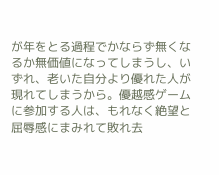が年をとる過程でかならず無くなるか無価値になってしまうし、いずれ、老いた自分より優れた人が現れてしまうから。優越感ゲームに参加する人は、もれなく絶望と屈辱感にまみれて敗れ去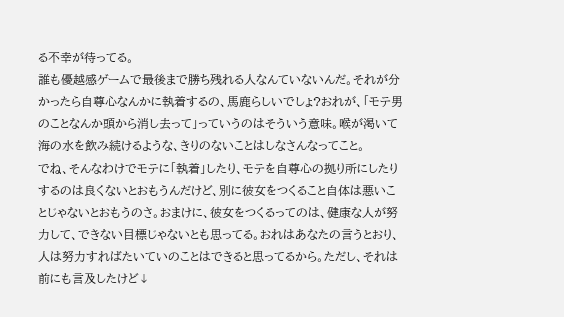る不幸が待ってる。
誰も優越感ゲームで最後まで勝ち残れる人なんていないんだ。それが分かったら自尊心なんかに執着するの、馬鹿らしいでしょ?おれが、「モテ男のことなんか頭から消し去って」っていうのはそういう意味。喉が渇いて海の水を飲み続けるような、きりのないことはしなさんなってこと。
でね、そんなわけでモテに「執着」したり、モテを自尊心の拠り所にしたりするのは良くないとおもうんだけど、別に彼女をつくること自体は悪いことじゃないとおもうのさ。おまけに、彼女をつくるってのは、健康な人が努力して、できない目標じゃないとも思ってる。おれはあなたの言うとおり、人は努力すればたいていのことはできると思ってるから。ただし、それは前にも言及したけど↓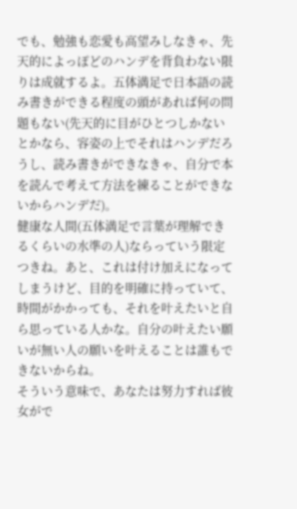でも、勉強も恋愛も高望みしなきゃ、先天的によっぽどのハンデを背負わない限りは成就するよ。五体満足で日本語の読み書きができる程度の頭があれば何の問題もない(先天的に目がひとつしかないとかなら、容姿の上でそれはハンデだろうし、読み書きができなきゃ、自分で本を読んで考えて方法を練ることができないからハンデだ)。
健康な人間(五体満足で言葉が理解できるくらいの水準の人)ならっていう限定つきね。あと、これは付け加えになってしまうけど、目的を明確に持っていて、時間がかかっても、それを叶えたいと自ら思っている人かな。自分の叶えたい願いが無い人の願いを叶えることは誰もできないからね。
そういう意味で、あなたは努力すれば彼女がで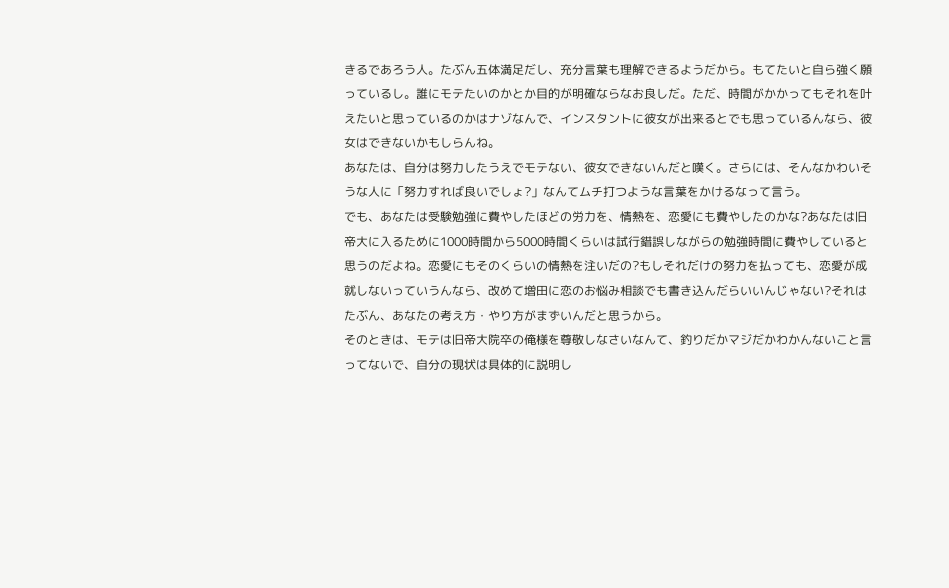きるであろう人。たぶん五体満足だし、充分言葉も理解できるようだから。もてたいと自ら強く願っているし。誰にモテたいのかとか目的が明確ならなお良しだ。ただ、時間がかかってもそれを叶えたいと思っているのかはナゾなんで、インスタントに彼女が出来るとでも思っているんなら、彼女はできないかもしらんね。
あなたは、自分は努力したうえでモテない、彼女できないんだと嘆く。さらには、そんなかわいそうな人に「努力すれば良いでしょ?」なんてムチ打つような言葉をかけるなって言う。
でも、あなたは受験勉強に費やしたほどの労力を、情熱を、恋愛にも費やしたのかな?あなたは旧帝大に入るために1000時間から5000時間くらいは試行錯誤しながらの勉強時間に費やしていると思うのだよね。恋愛にもそのくらいの情熱を注いだの?もしそれだけの努力を払っても、恋愛が成就しないっていうんなら、改めて増田に恋のお悩み相談でも書き込んだらいいんじゃない?それはたぶん、あなたの考え方・やり方がまずいんだと思うから。
そのときは、モテは旧帝大院卒の俺様を尊敬しなさいなんて、釣りだかマジだかわかんないこと言ってないで、自分の現状は具体的に説明し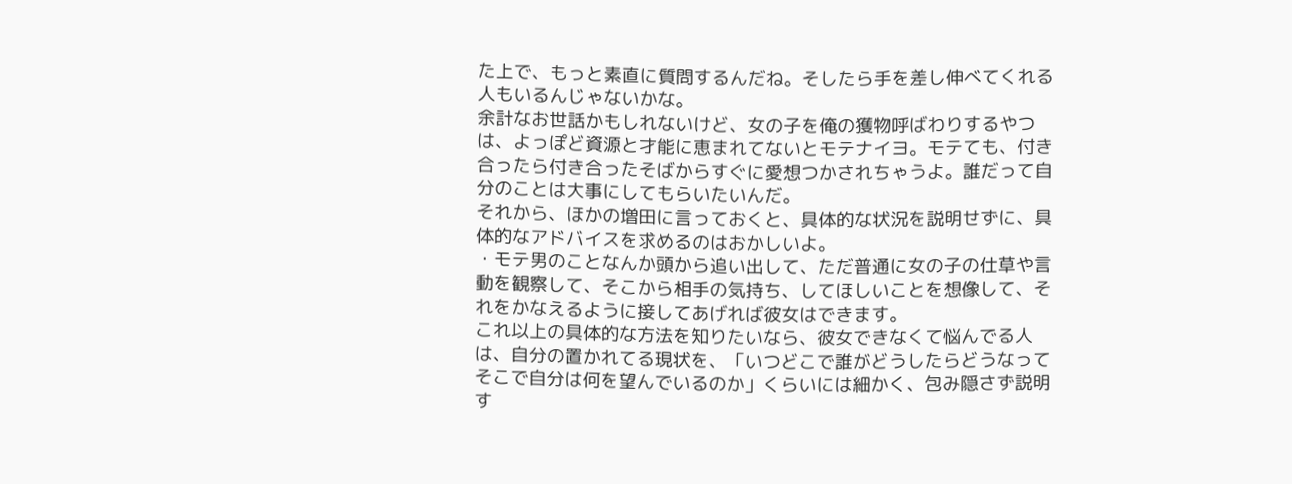た上で、もっと素直に質問するんだね。そしたら手を差し伸べてくれる人もいるんじゃないかな。
余計なお世話かもしれないけど、女の子を俺の獲物呼ばわりするやつは、よっぽど資源と才能に恵まれてないとモテナイヨ。モテても、付き合ったら付き合ったそばからすぐに愛想つかされちゃうよ。誰だって自分のことは大事にしてもらいたいんだ。
それから、ほかの増田に言っておくと、具体的な状況を説明せずに、具体的なアドバイスを求めるのはおかしいよ。
・モテ男のことなんか頭から追い出して、ただ普通に女の子の仕草や言動を観察して、そこから相手の気持ち、してほしいことを想像して、それをかなえるように接してあげれば彼女はできます。
これ以上の具体的な方法を知りたいなら、彼女できなくて悩んでる人は、自分の置かれてる現状を、「いつどこで誰がどうしたらどうなってそこで自分は何を望んでいるのか」くらいには細かく、包み隠さず説明す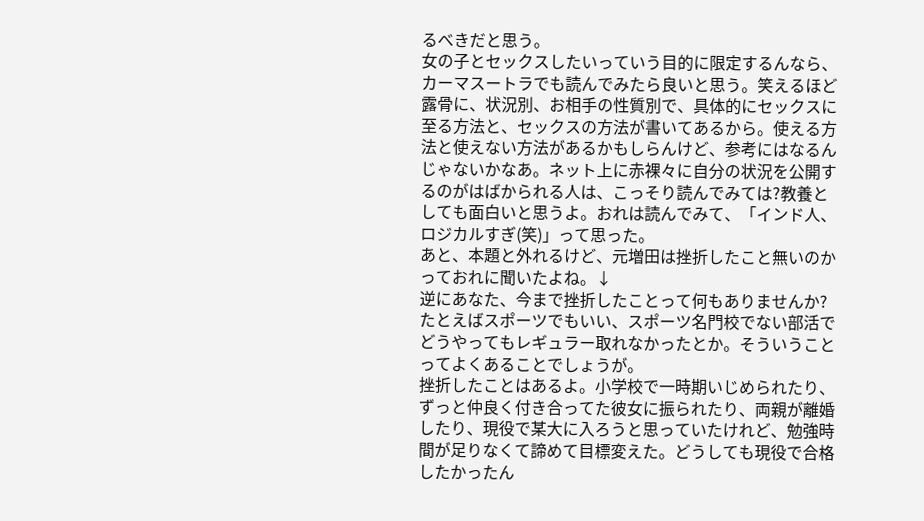るべきだと思う。
女の子とセックスしたいっていう目的に限定するんなら、カーマスートラでも読んでみたら良いと思う。笑えるほど露骨に、状況別、お相手の性質別で、具体的にセックスに至る方法と、セックスの方法が書いてあるから。使える方法と使えない方法があるかもしらんけど、参考にはなるんじゃないかなあ。ネット上に赤裸々に自分の状況を公開するのがはばかられる人は、こっそり読んでみては?教養としても面白いと思うよ。おれは読んでみて、「インド人、ロジカルすぎ(笑)」って思った。
あと、本題と外れるけど、元増田は挫折したこと無いのかっておれに聞いたよね。↓
逆にあなた、今まで挫折したことって何もありませんか?たとえばスポーツでもいい、スポーツ名門校でない部活でどうやってもレギュラー取れなかったとか。そういうことってよくあることでしょうが。
挫折したことはあるよ。小学校で一時期いじめられたり、ずっと仲良く付き合ってた彼女に振られたり、両親が離婚したり、現役で某大に入ろうと思っていたけれど、勉強時間が足りなくて諦めて目標変えた。どうしても現役で合格したかったん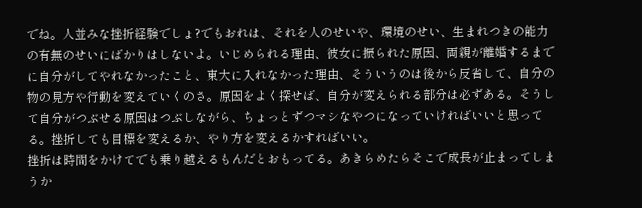でね。人並みな挫折経験でしょ?でもおれは、それを人のせいや、環境のせい、生まれつきの能力の有無のせいにばかりはしないよ。いじめられる理由、彼女に振られた原因、両親が離婚するまでに自分がしてやれなかったこと、東大に入れなかった理由、そういうのは後から反省して、自分の物の見方や行動を変えていくのさ。原因をよく探せば、自分が変えられる部分は必ずある。そうして自分がつぶせる原因はつぶしながら、ちょっとずつマシなやつになっていければいいと思ってる。挫折しても目標を変えるか、やり方を変えるかすればいい。
挫折は時間をかけてでも乗り越えるもんだとおもってる。あきらめたらそこで成長が止まってしまうか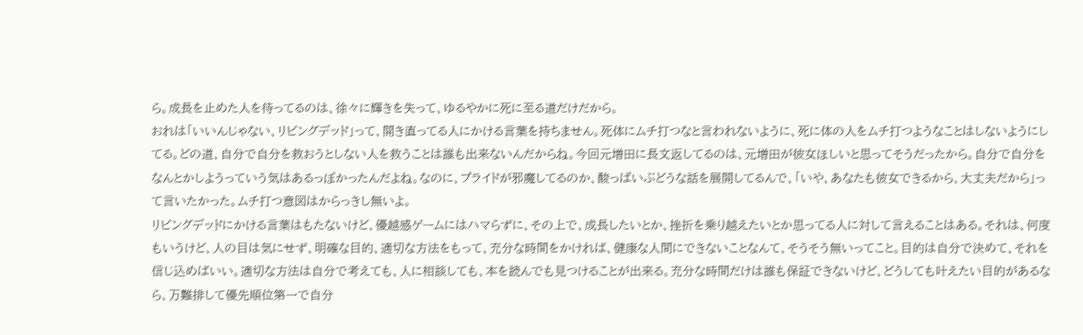ら。成長を止めた人を待ってるのは、徐々に輝きを失って、ゆるやかに死に至る道だけだから。
おれは「いいんじゃない、リビングデッド」って、開き直ってる人にかける言葉を持ちません。死体にムチ打つなと言われないように、死に体の人をムチ打つようなことはしないようにしてる。どの道、自分で自分を救おうとしない人を救うことは誰も出来ないんだからね。今回元増田に長文返してるのは、元増田が彼女ほしいと思ってそうだったから。自分で自分をなんとかしようっていう気はあるっぽかったんだよね。なのに、プライドが邪魔してるのか、酸っぱいぶどうな話を展開してるんで、「いや、あなたも彼女できるから、大丈夫だから」って言いたかった。ムチ打つ意図はからっきし無いよ。
リビングデッドにかける言葉はもたないけど、優越感ゲームにはハマらずに、その上で、成長したいとか、挫折を乗り越えたいとか思ってる人に対して言えることはある。それは、何度もいうけど、人の目は気にせず、明確な目的、適切な方法をもって、充分な時間をかければ、健康な人間にできないことなんて、そうそう無いってこと。目的は自分で決めて、それを信じ込めばいい。適切な方法は自分で考えても、人に相談しても、本を読んでも見つけることが出来る。充分な時間だけは誰も保証できないけど、どうしても叶えたい目的があるなら、万難排して優先順位第一で自分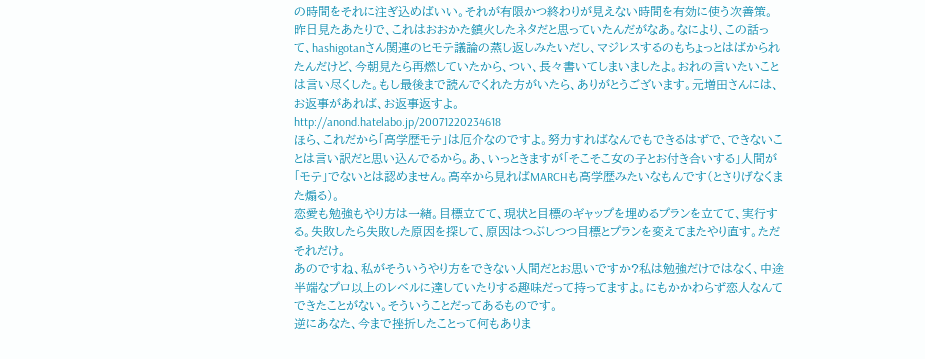の時間をそれに注ぎ込めばいい。それが有限かつ終わりが見えない時間を有効に使う次善策。
昨日見たあたりで、これはおおかた鎮火したネタだと思っていたんだがなあ。なにより、この話って、hashigotanさん関連のヒモテ議論の蒸し返しみたいだし、マジレスするのもちょっとはばかられたんだけど、今朝見たら再燃していたから、つい、長々書いてしまいましたよ。おれの言いたいことは言い尽くした。もし最後まで読んでくれた方がいたら、ありがとうございます。元増田さんには、お返事があれば、お返事返すよ。
http://anond.hatelabo.jp/20071220234618
ほら、これだから「高学歴モテ」は厄介なのですよ。努力すればなんでもできるはずで、できないことは言い訳だと思い込んでるから。あ、いっときますが「そこそこ女の子とお付き合いする」人間が「モテ」でないとは認めません。高卒から見ればMARCHも高学歴みたいなもんです(とさりげなくまた煽る)。
恋愛も勉強もやり方は一緒。目標立てて、現状と目標のギャップを埋めるプランを立てて、実行する。失敗したら失敗した原因を探して、原因はつぶしつつ目標とプランを変えてまたやり直す。ただそれだけ。
あのですね、私がそういうやり方をできない人間だとお思いですか?私は勉強だけではなく、中途半端なプロ以上のレベルに達していたりする趣味だって持ってますよ。にもかかわらず恋人なんてできたことがない。そういうことだってあるものです。
逆にあなた、今まで挫折したことって何もありま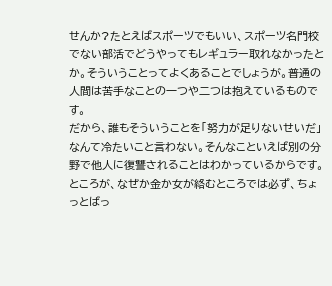せんか?たとえばスポーツでもいい、スポーツ名門校でない部活でどうやってもレギュラー取れなかったとか。そういうことってよくあることでしょうが。普通の人間は苦手なことの一つや二つは抱えているものです。
だから、誰もそういうことを「努力が足りないせいだ」なんて冷たいこと言わない。そんなこといえば別の分野で他人に復讐されることはわかっているからです。ところが、なぜか金か女が絡むところでは必ず、ちょっとばっ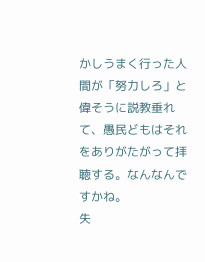かしうまく行った人間が「努力しろ」と偉そうに説教垂れて、愚民どもはそれをありがたがって拝聴する。なんなんですかね。
失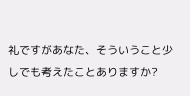礼ですがあなた、そういうこと少しでも考えたことありますか?